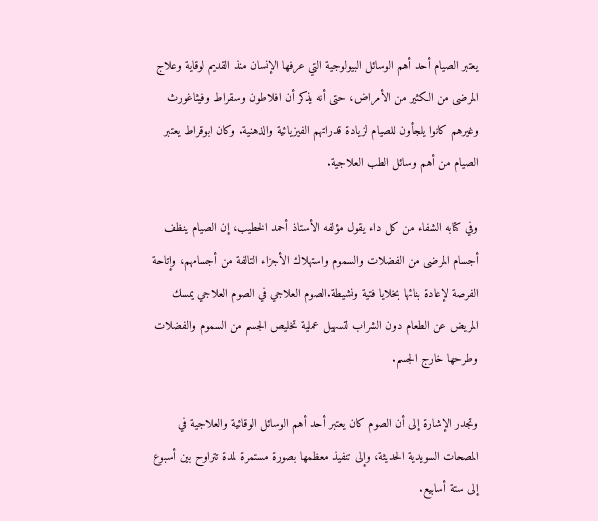يعتبر الصيام أحد أهم الوسائل البيولوجية التي عرفها الإنسان منذ القديم لوقاية وعلاج المرضى من الكثير من الأمراض، حتى أنه يذكر أن افلاطون وسقراط وفيثاغورث وغيرهم كانوا يلجأون للصيام لزيادة قدراتهم الفيزيائية والذهنية. وكان ابوقراط يعتبر الصيام من أهم وسائل الطب العلاجية.

وفي كتابه الشفاء من كل داء يقول مؤلفه الأستاذ أحمد الخطيب، إن الصيام ينظف أجسام المرضى من الفضلات والسموم واستهلاك الأجزاء التالفة من أجسامهم، وإتاحة الفرصة لإعادة بنائها بخلايا فتية ونشيطة.الصوم العلاجي في الصوم العلاجي يمسك المريض عن الطعام دون الشراب لتسهيل عملية تخليص الجسم من السموم والفضلات وطرحها خارج الجسم.

وتجدر الإشارة إلى أن الصوم كان يعتبر أحد أهم الوسائل الوقائية والعلاجية في المصحات السويدية الحديثة، وإلى تنفيذ معظمها بصورة مستمرة لمدة تتراوح بين أسبوع إلى ستة أسابيع.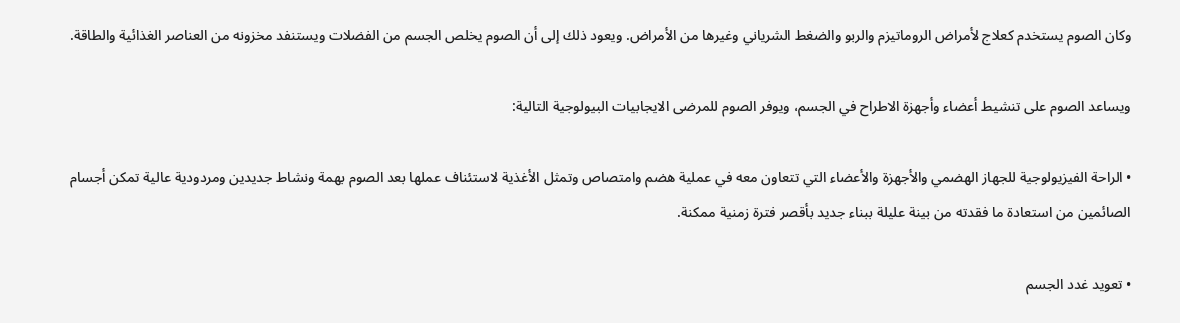وكان الصوم يستخدم كعلاج لأمراض الروماتيزم والربو والضغط الشرياني وغيرها من الأمراض. ويعود ذلك إلى أن الصوم يخلص الجسم من الفضلات ويستنفد مخزونه من العناصر الغذائية والطاقة.

ويساعد الصوم على تنشيط أعضاء وأجهزة الاطراح في الجسم، ويوفر الصوم للمرضى الايجابيات البيولوجية التالية:

• الراحة الفيزيولوجية للجهاز الهضمي والأجهزة والأعضاء التي تتعاون معه في عملية هضم وامتصاص وتمثل الأغذية لاستئناف عملها بعد الصوم بهمة ونشاط جديدين ومردودية عالية تمكن أجسام الصائمين من استعادة ما فقدته من بينة عليلة ببناء جديد بأقصر فترة زمنية ممكنة.

• تعويد غدد الجسم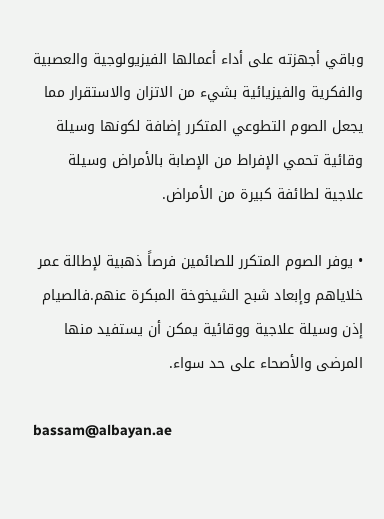وباقي أجهزته على أداء أعمالها الفيزيولوجية والعصبية والفكرية والفيزيائية بشيء من الاتزان والاستقرار مما يجعل الصوم التطوعي المتكرر إضافة لكونها وسيلة وقائية تحمي الإفراط من الإصابة بالأمراض وسيلة علاجية لطائفة كبيرة من الأمراض.

• يوفر الصوم المتكرر للصائمين فرصاً ذهبية لإطالة عمر خلاياهم وإبعاد شبح الشيخوخة المبكرة عنهم.فالصيام إذن وسيلة علاجية ووقائية يمكن أن يستفيد منها المرضى والأصحاء على حد سواء.

bassam@albayan.ae